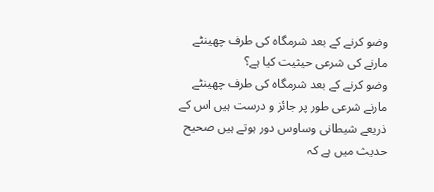وضو کرنے کے بعد شرمگاہ کی طرف چھینٹے مارنے کی شرعی حیثیت کیا ہے؟
وضو کرنے کے بعد شرمگاہ کی طرف چھینٹے مارنے شرعی طور پر جائز و درست ہیں اس کے ذریعے شیطانی وساوس دور ہوتے ہیں صحیح حدیث میں ہے کہ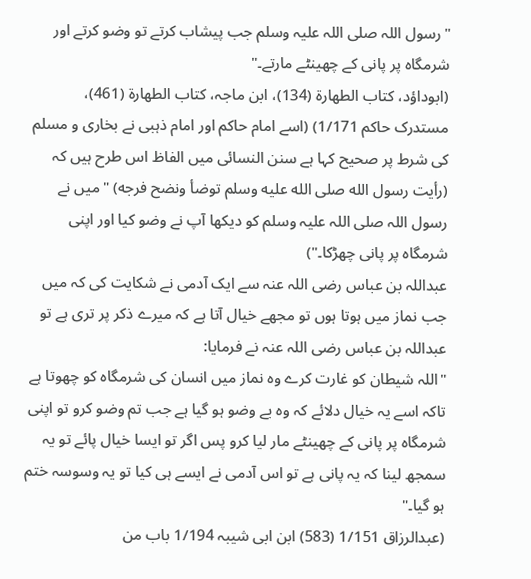"رسول اللہ صلی اللہ علیہ وسلم جب پیشاب کرتے تو وضو کرتے اور شرمگاہ پر پانی کے چھینٹے مارتے۔"
(ابوداؤد، کتاب الطھارۃ (134)، ابن ماجہ، کتاب الطھارۃ (461)، مستدرک حاکم 1/171) (اسے امام حاکم اور امام ذہبی نے بخاری و مسلم کی شرط پر صحیح کہا ہے سنن النسائی میں الفاظ اس طرح ہیں کہ (رأيت رسول الله صلى الله عليه وسلم توضأ ونضح فرجه) "میں نے رسول اللہ صلی اللہ علیہ وسلم کو دیکھا آپ نے وضو کیا اور اپنی شرمگاہ پر پانی چھڑکا۔")
عبداللہ بن عباس رضی اللہ عنہ سے ایک آدمی نے شکایت کی کہ میں جب نماز میں ہوتا ہوں تو مجھے خیال آتا ہے کہ میرے ذکر پر تری ہے تو عبداللہ بن عباس رضی اللہ عنہ نے فرمایا:
"اللہ شیطان کو غارت کرے وہ نماز میں انسان کی شرمگاہ کو چھوتا ہے تاکہ اسے یہ خیال دلائے کہ وہ بے وضو ہو گیا ہے جب تم وضو کرو تو اپنی شرمگاہ پر پانی کے چھینٹے مار لیا کرو پس اگر تو ایسا خیال پائے تو یہ سمجھ لینا کہ یہ پانی ہے تو اس آدمی نے ایسے ہی کیا تو یہ وسوسہ ختم ہو گیا۔"
(عبدالرزاق 1/151 (583) ابن ابی شیبہ 1/194 باب من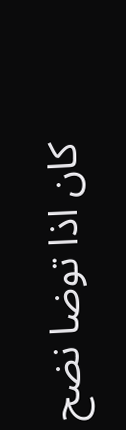کان اذا توضا نضح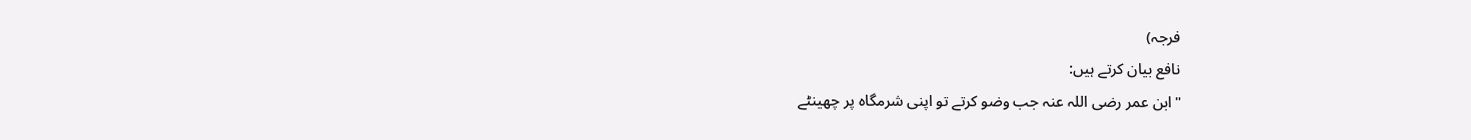فرجہ)
نافع بیان کرتے ہیں:
"ابن عمر رضی اللہ عنہ جب وضو کرتے تو اپنی شرمگاہ پر چھینٹے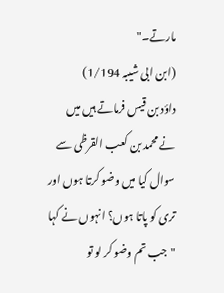مارتے۔"
(ابن ابی شیبہ 1/194)
داؤد بن قیس فرماتے ہیں میں نے محمد بن کعب القرظی سے سوال کیا میں وضو کرتا ہوں اور تری کو پاتا ہوں؟ انہوں نے کہا "جب تم وضو کر لو تو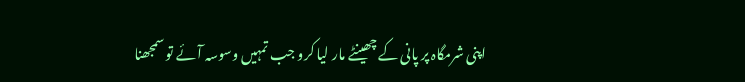اپنی شرمگاہ پر پانی کے چھینٹے مار لیا کرو جب تمہیں وسوسہ آئے تو سمجھنا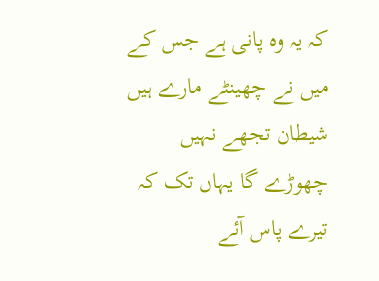کہ یہ وہ پانی ہے جس کے میں نے چھینٹے مارے ہیں شیطان تجھے نہیں چھوڑے گا یہاں تک کہ تیرے پاس آئے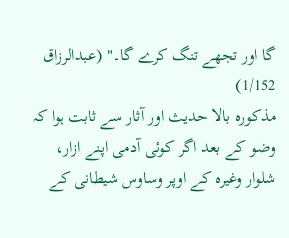گا اور تجھے تنگ کرے گا۔" (عبدالرزاق 1/152)
مذکورہ بالا حدیث اور آثار سے ثابت ہوا کہ وضو کے بعد اگر کوئی آدمی اپنے ازار، شلوار وغیرہ کے اوپر وساوس شیطانی کے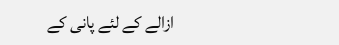ازالے کے لئے پانی کے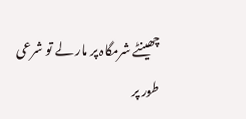چھینٹے شرمگاہ پر مار لے تو شرعی طور پر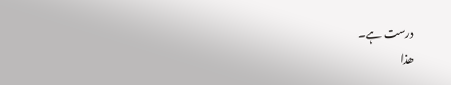درست ہے۔
ھذا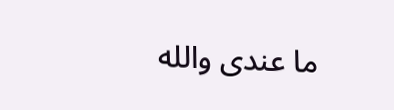ما عندی والله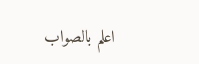اعلم بالصواب